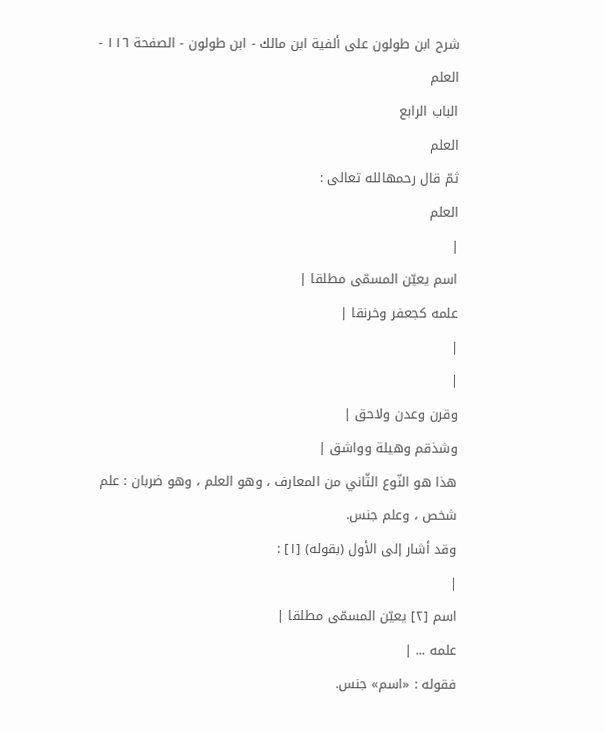شرح ابن طولون على ألفية ابن مالك - ابن طولون - الصفحة ١١٦ - العلم
الباب الرابع
العلم
ثمّ قال رحمهالله تعالى :
العلم
|
اسم يعيّن المسمّى مطلقا |
علمه كجعفر وخرنقا |
|
|
وقرن وعدن ولاحق |
وشذقم وهيلة وواشق |
هذا هو النّوع الثّاني من المعارف ، وهو العلم ، وهو ضربان : علم شخص ، وعلم جنس.
وقد أشار إلى الأول (بقوله) [١] :
|
اسم [٢] يعيّن المسمّى مطلقا |
علمه ... |
فقوله : «اسم» جنس.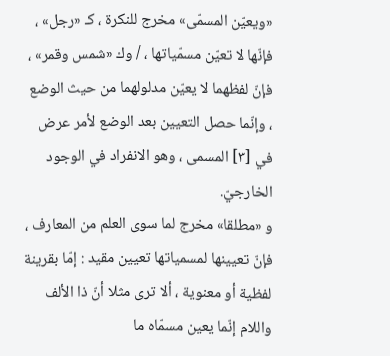«ويعيّن المسمّى» مخرج للنكرة ، كـ «رجل» ، فإنّها لا تعيّن مسمّياتها ، / وك «شمس وقمر» ، فإنّ لفظهما لا يعيّن مدلولهما من حيث الوضع ، وإنّما حصل التعيين بعد الوضع لأمر عرض في [٣] المسمى ، وهو الانفراد في الوجود الخارجيّ.
و «مطلقا» مخرج لما سوى العلم من المعارف ، فإنّ تعيينها لمسمياتها تعيين مقيد : إمّا بقرينة لفظية أو معنوية ، ألا ترى مثلا أنّ ذا الألف واللام إنّما يعين مسمّاه ما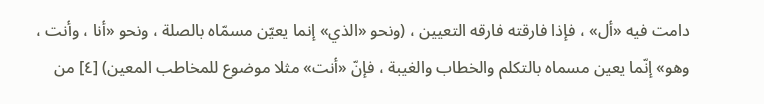دامت فيه «أل» ، فإذا فارقته فارقه التعيين ، (ونحو «الذي» إنما يعيّن مسمّاه بالصلة ، ونحو «أنا ، وأنت ، وهو» إنّما يعين مسماه بالتكلم والخطاب والغيبة ، فإنّ «أنت» مثلا موضوع للمخاطب المعين) [٤] من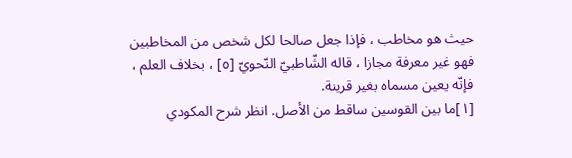حيث هو مخاطب ، فإذا جعل صالحا لكل شخص من المخاطبين فهو غير معرفة مجازا ، قاله الشّاطبيّ النّحويّ [٥] ، بخلاف العلم ، فإنّه يعين مسماه بغير قرينة.
[١]ما بين القوسين ساقط من الأصل. انظر شرح المكودي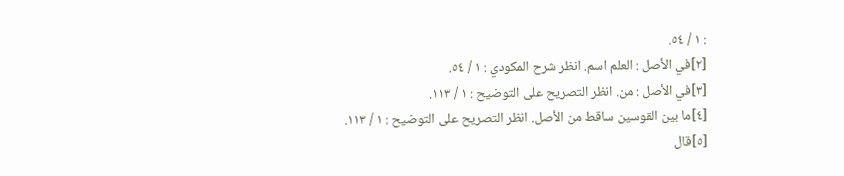: ١ / ٥٤.
[٢]في الأصل : العلم اسم. انظر شرح المكودي : ١ / ٥٤.
[٣]في الأصل : من. انظر التصريح على التوضيح : ١ / ١١٣.
[٤]ما بين القوسين ساقط من الأصل. انظر التصريح على التوضيح : ١ / ١١٣.
[٥]قال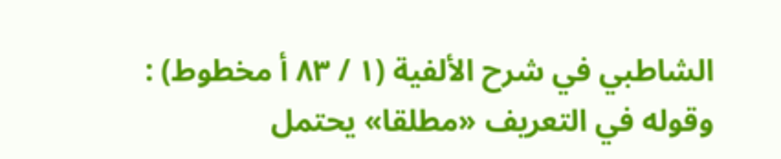الشاطبي في شرح الألفية (١ / ٨٣ أ مخطوط) : وقوله في التعريف «مطلقا» يحتمل